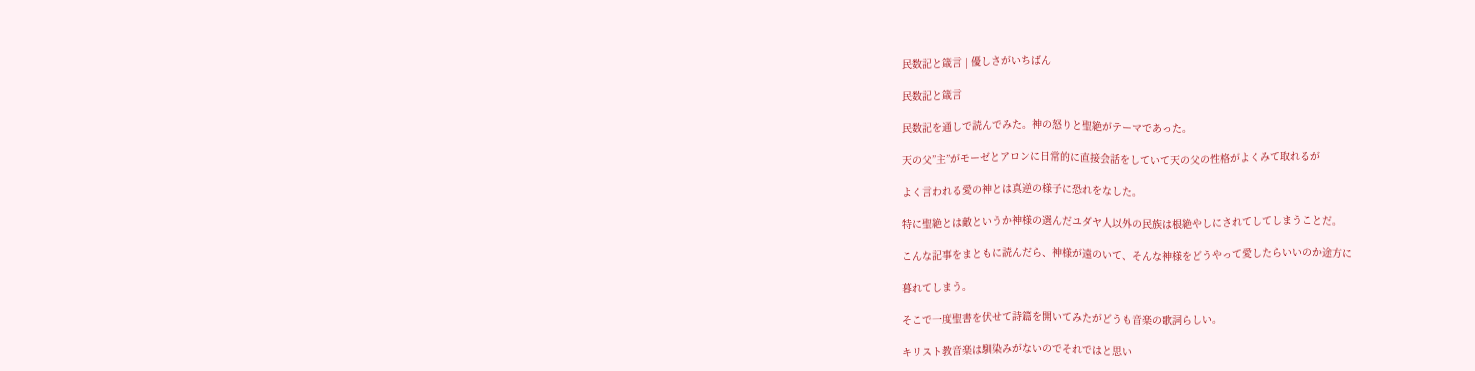民数記と箴言 | 優しさがいちばん

民数記と箴言

民数記を通しで読んでみた。神の怒りと聖絶がテーマであった。

天の父”主”がモーゼとアロンに日常的に直接会話をしていて天の父の性格がよくみて取れるが

よく言われる愛の神とは真逆の様子に恐れをなした。

特に聖絶とは敵というか神様の選んだユダヤ人以外の民族は根絶やしにされてしてしまうことだ。

こんな記事をまともに読んだら、神様が遠のいて、そんな神様をどうやって愛したらいいのか途方に

暮れてしまう。

そこで一度聖書を伏せて詩篇を開いてみたがどうも音楽の歌詞らしい。

キリスト教音楽は馴染みがないのでそれではと思い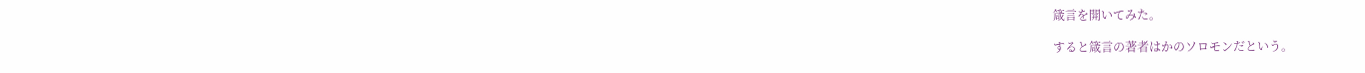箴言を開いてみた。

すると箴言の著者はかのソロモンだという。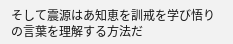そして震源はあ知恵を訓戒を学び悟りの言葉を理解する方法だ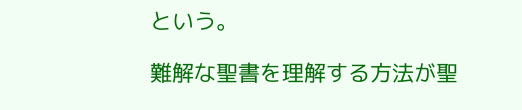という。

難解な聖書を理解する方法が聖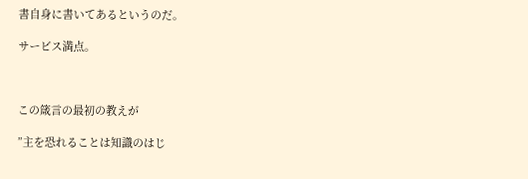書自身に書いてあるというのだ。

サービス満点。



この箴言の最初の教えが

”主を恐れることは知識のはじ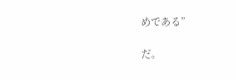めである”

だ。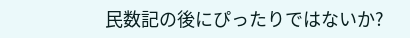民数記の後にぴったりではないか?